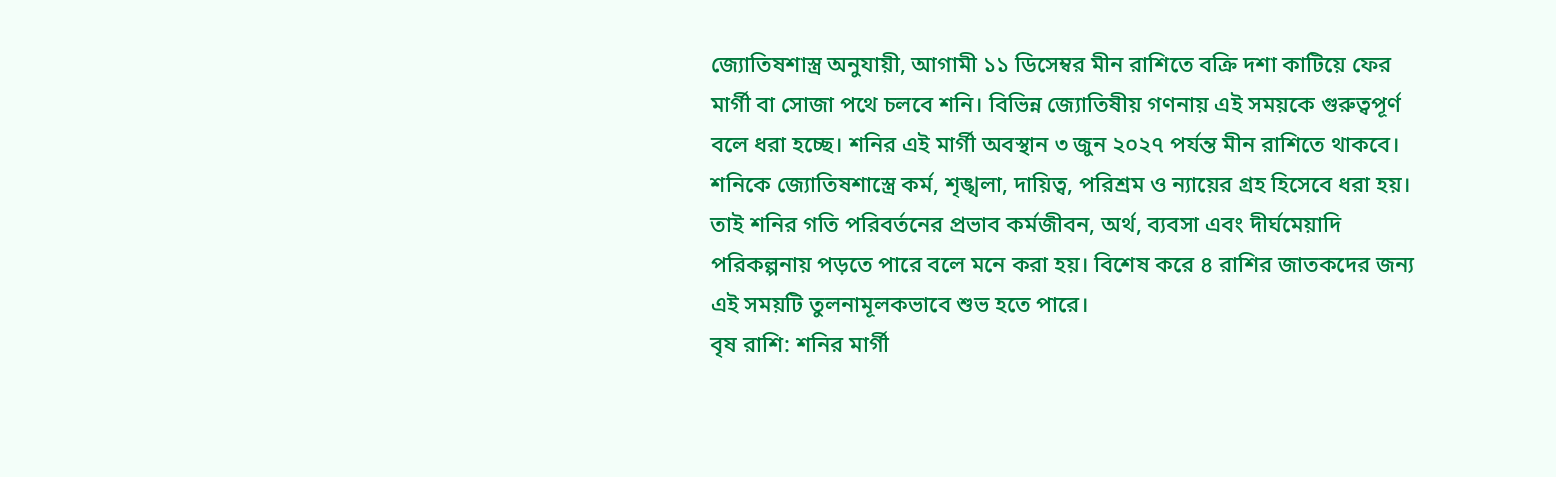জ্যোতিষশাস্ত্র অনুযায়ী, আগামী ১১ ডিসেম্বর মীন রাশিতে বক্রি দশা কাটিয়ে ফের মার্গী বা সোজা পথে চলবে শনি। বিভিন্ন জ্যোতিষীয় গণনায় এই সময়কে গুরুত্বপূর্ণ বলে ধরা হচ্ছে। শনির এই মার্গী অবস্থান ৩ জুন ২০২৭ পর্যন্ত মীন রাশিতে থাকবে।
শনিকে জ্যোতিষশাস্ত্রে কর্ম, শৃঙ্খলা, দায়িত্ব, পরিশ্রম ও ন্যায়ের গ্রহ হিসেবে ধরা হয়। তাই শনির গতি পরিবর্তনের প্রভাব কর্মজীবন, অর্থ, ব্যবসা এবং দীর্ঘমেয়াদি পরিকল্পনায় পড়তে পারে বলে মনে করা হয়। বিশেষ করে ৪ রাশির জাতকদের জন্য এই সময়টি তুলনামূলকভাবে শুভ হতে পারে।
বৃষ রাশি: শনির মার্গী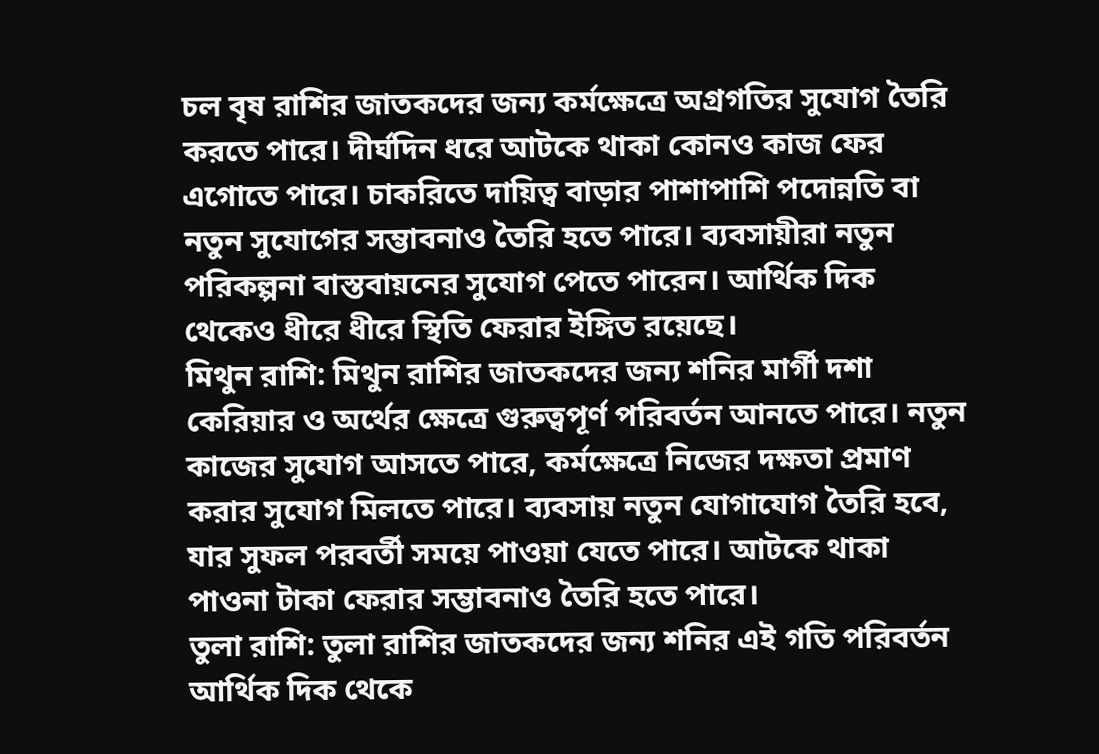চল বৃষ রাশির জাতকদের জন্য কর্মক্ষেত্রে অগ্রগতির সুযোগ তৈরি করতে পারে। দীর্ঘদিন ধরে আটকে থাকা কোনও কাজ ফের এগোতে পারে। চাকরিতে দায়িত্ব বাড়ার পাশাপাশি পদোন্নতি বা নতুন সুযোগের সম্ভাবনাও তৈরি হতে পারে। ব্যবসায়ীরা নতুন পরিকল্পনা বাস্তবায়নের সুযোগ পেতে পারেন। আর্থিক দিক থেকেও ধীরে ধীরে স্থিতি ফেরার ইঙ্গিত রয়েছে।
মিথুন রাশি: মিথুন রাশির জাতকদের জন্য শনির মার্গী দশা কেরিয়ার ও অর্থের ক্ষেত্রে গুরুত্বপূর্ণ পরিবর্তন আনতে পারে। নতুন কাজের সুযোগ আসতে পারে, কর্মক্ষেত্রে নিজের দক্ষতা প্রমাণ করার সুযোগ মিলতে পারে। ব্যবসায় নতুন যোগাযোগ তৈরি হবে, যার সুফল পরবর্তী সময়ে পাওয়া যেতে পারে। আটকে থাকা পাওনা টাকা ফেরার সম্ভাবনাও তৈরি হতে পারে।
তুলা রাশি: তুলা রাশির জাতকদের জন্য শনির এই গতি পরিবর্তন আর্থিক দিক থেকে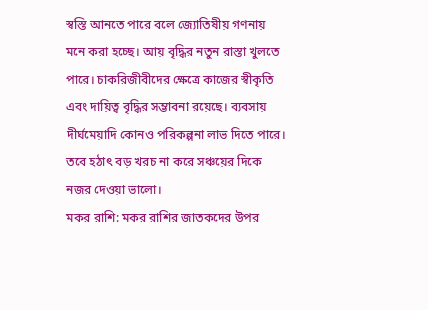স্বস্তি আনতে পারে বলে জ্যোতিষীয় গণনায় মনে করা হচ্ছে। আয় বৃদ্ধির নতুন রাস্তা খুলতে পারে। চাকরিজীবীদের ক্ষেত্রে কাজের স্বীকৃতি এবং দায়িত্ব বৃদ্ধির সম্ভাবনা রয়েছে। ব্যবসায় দীর্ঘমেয়াদি কোনও পরিকল্পনা লাভ দিতে পারে। তবে হঠাৎ বড় খরচ না করে সঞ্চয়ের দিকে নজর দেওয়া ভালো।
মকর রাশি: মকর রাশির জাতকদের উপর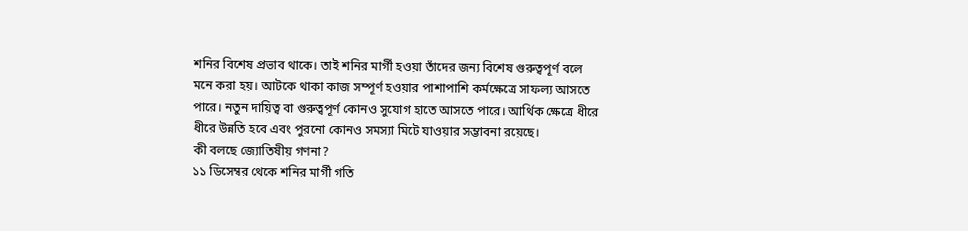শনির বিশেষ প্রভাব থাকে। তাই শনির মার্গী হওয়া তাঁদের জন্য বিশেষ গুরুত্বপূর্ণ বলে মনে করা হয়। আটকে থাকা কাজ সম্পূর্ণ হওয়ার পাশাপাশি কর্মক্ষেত্রে সাফল্য আসতে পারে। নতুন দায়িত্ব বা গুরুত্বপূর্ণ কোনও সুযোগ হাতে আসতে পারে। আর্থিক ক্ষেত্রে ধীরে ধীরে উন্নতি হবে এবং পুরনো কোনও সমস্যা মিটে যাওয়ার সম্ভাবনা রয়েছে।
কী বলছে জ্যোতিষীয় গণনা?
১১ ডিসেম্বর থেকে শনির মার্গী গতি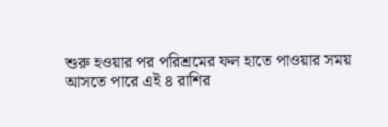শুরু হওয়ার পর পরিশ্রমের ফল হাতে পাওয়ার সময় আসতে পারে এই ৪ রাশির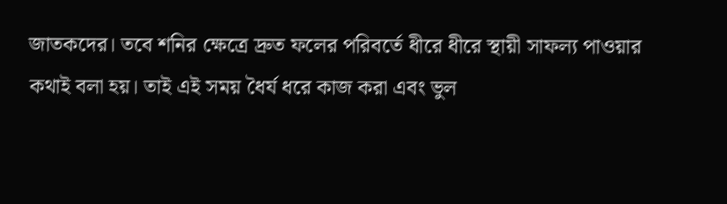জাতকদের। তবে শনির ক্ষেত্রে দ্রুত ফলের পরিবর্তে ধীরে ধীরে স্থায়ী সাফল্য পাওয়ার কথাই বলা হয়। তাই এই সময় ধৈর্য ধরে কাজ করা এবং ভুল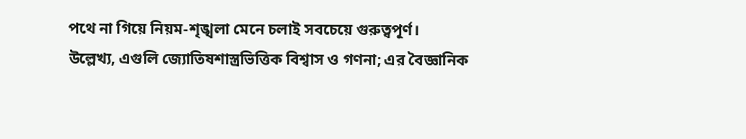পথে না গিয়ে নিয়ম-শৃঙ্খলা মেনে চলাই সবচেয়ে গুরুত্বপূর্ণ।
উল্লেখ্য, এগুলি জ্যোতিষশাস্ত্রভিত্তিক বিশ্বাস ও গণনা; এর বৈজ্ঞানিক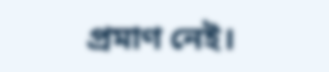প্রমাণ নেই।